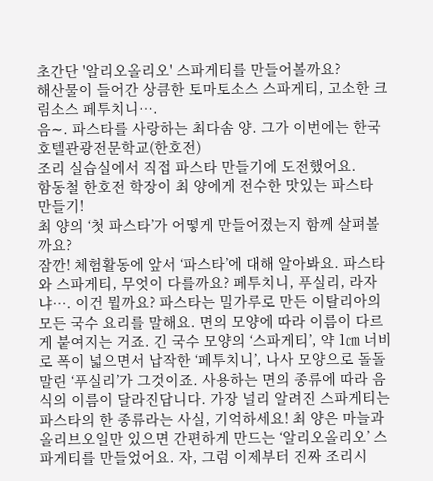초간단 '알리오올리오' 스파게티를 만들어볼까요?
해산물이 들어간 상큼한 토마토소스 스파게티, 고소한 크림소스 페투치니….
음∼. 파스타를 사랑하는 최다솜 양. 그가 이번에는 한국호텔관광전문학교(한호전)
조리 실습실에서 직접 파스타 만들기에 도전했어요.
함동철 한호전 학장이 최 양에게 전수한 맛있는 파스타 만들기!
최 양의 ‘첫 파스타’가 어떻게 만들어졌는지 함께 살펴볼까요?
잠깐! 체험활동에 앞서 ‘파스타’에 대해 알아봐요. 파스타와 스파게티, 무엇이 다를까요? 페투치니, 푸실리, 라자냐…. 이건 뭘까요? 파스타는 밀가루로 만든 이탈리아의 모든 국수 요리를 말해요. 면의 모양에 따라 이름이 다르게 붙여지는 거죠. 긴 국수 모양의 ‘스파게티’, 약 1㎝ 너비로 폭이 넓으면서 납작한 ‘페투치니’, 나사 모양으로 돌돌 말린 ‘푸실리’가 그것이죠. 사용하는 면의 종류에 따라 음식의 이름이 달라진답니다. 가장 널리 알려진 스파게티는 파스타의 한 종류라는 사실, 기억하세요! 최 양은 마늘과 올리브오일만 있으면 간편하게 만드는 ‘알리오올리오’ 스파게티를 만들었어요. 자, 그럼 이제부터 진짜 조리시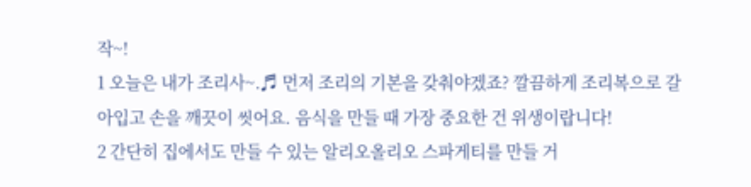작~!
1 오늘은 내가 조리사~.♬ 먼저 조리의 기본을 갖춰야겠죠? 깔끔하게 조리복으로 갈아입고 손을 깨끗이 씻어요. 음식을 만들 때 가장 중요한 건 위생이랍니다!
2 간단히 집에서도 만들 수 있는 알리오올리오 스파게티를 만들 거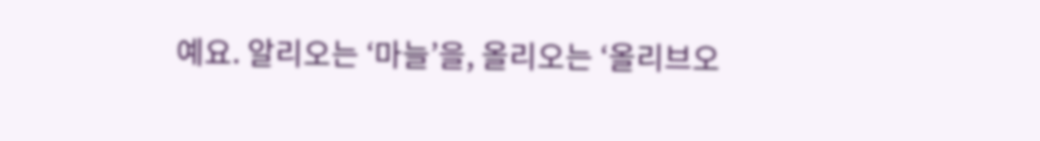예요. 알리오는 ‘마늘’을, 올리오는 ‘올리브오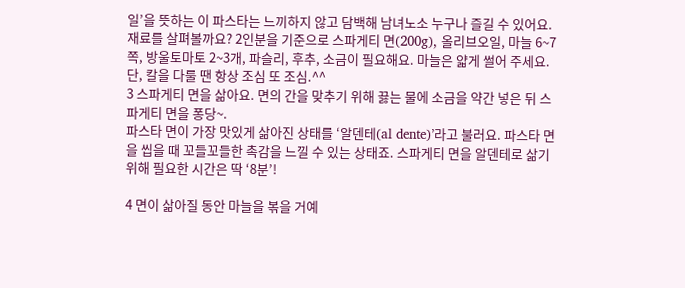일’을 뜻하는 이 파스타는 느끼하지 않고 담백해 남녀노소 누구나 즐길 수 있어요.
재료를 살펴볼까요? 2인분을 기준으로 스파게티 면(200g), 올리브오일, 마늘 6~7쪽, 방울토마토 2~3개, 파슬리, 후추, 소금이 필요해요. 마늘은 얇게 썰어 주세요. 단, 칼을 다룰 땐 항상 조심 또 조심.^^
3 스파게티 면을 삶아요. 면의 간을 맞추기 위해 끓는 물에 소금을 약간 넣은 뒤 스파게티 면을 퐁당~.
파스타 면이 가장 맛있게 삶아진 상태를 ‘알덴테(al dente)’라고 불러요. 파스타 면을 씹을 때 꼬들꼬들한 촉감을 느낄 수 있는 상태죠. 스파게티 면을 알덴테로 삶기 위해 필요한 시간은 딱 ‘8분’!

4 면이 삶아질 동안 마늘을 볶을 거예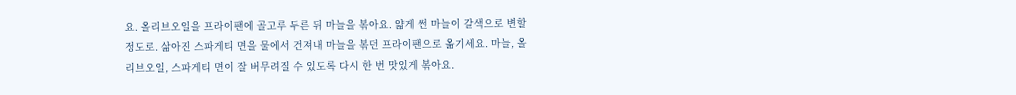요. 올리브오일을 프라이팬에 골고루 두른 뒤 마늘을 볶아요. 얇게 썬 마늘이 갈색으로 변할 정도로. 삶아진 스파게티 면을 물에서 건져내 마늘을 볶던 프라이팬으로 옮기세요. 마늘, 올리브오일, 스파게티 면이 잘 버무려질 수 있도록 다시 한 번 맛있게 볶아요.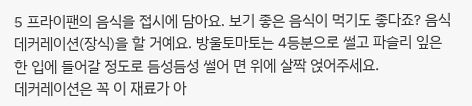5 프라이팬의 음식을 접시에 담아요. 보기 좋은 음식이 먹기도 좋다죠? 음식 데커레이션(장식)을 할 거예요. 방울토마토는 4등분으로 썰고 파슬리 잎은 한 입에 들어갈 정도로 듬성듬성 썰어 면 위에 살짝 얹어주세요.
데커레이션은 꼭 이 재료가 아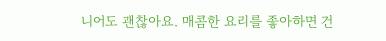니어도 괜찮아요. 매콤한 요리를 좋아하면 건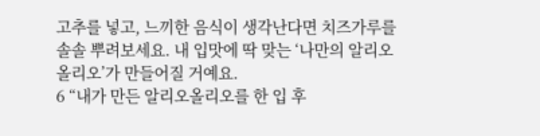고추를 넣고, 느끼한 음식이 생각난다면 치즈가루를 솔솔 뿌려보세요. 내 입맛에 딱 맞는 ‘나만의 알리오올리오’가 만들어질 거예요.
6 “내가 만든 알리오올리오를 한 입 후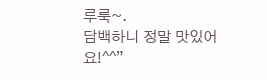루룩~.
담백하니 정말 맛있어요!^^”